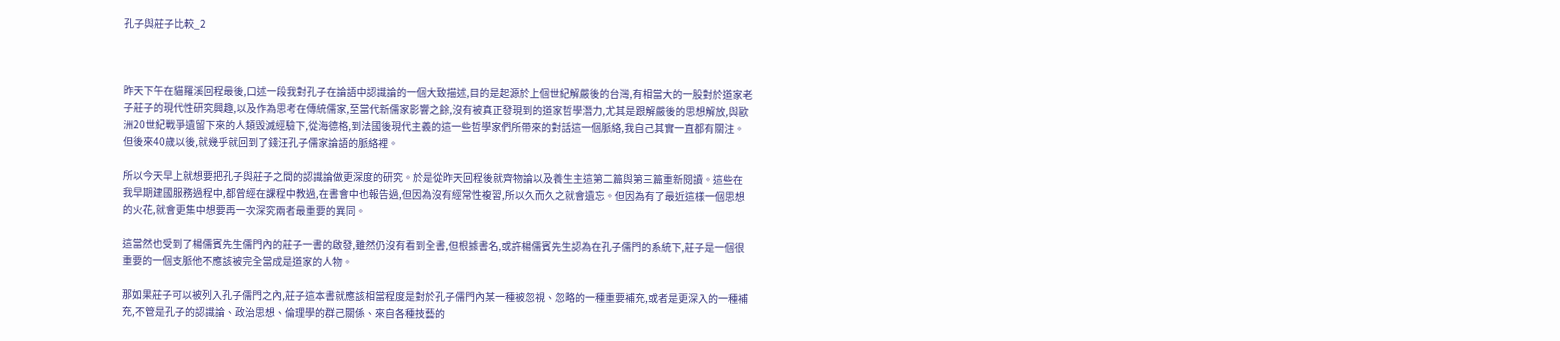孔子與莊子比較_2



昨天下午在貓羅溪回程最後,口述一段我對孔子在論語中認識論的一個大致描述,目的是起源於上個世紀解嚴後的台灣,有相當大的一股對於道家老子莊子的現代性研究興趣,以及作為思考在傳統儒家,至當代新儒家影響之餘,沒有被真正發現到的道家哲學潛力,尤其是跟解嚴後的思想解放,與歐洲20世紀戰爭遺留下來的人類毁滅經驗下,從海德格,到法國後現代主義的這一些哲學家們所帶來的對話這一個脈絡,我自己其實一直都有關注。但後來40歲以後,就幾乎就回到了錢汪孔子儒家論語的脈絡裡。

所以今天早上就想要把孔子與莊子之間的認識論做更深度的研究。於是從昨天回程後就齊物論以及養生主這第二篇與第三篇重新閱讀。這些在我早期建國服務過程中,都曾經在課程中教過,在書會中也報告過,但因為沒有經常性複習,所以久而久之就會遺忘。但因為有了最近這樣一個思想的火花,就會更集中想要再一次深究兩者最重要的異同。

這當然也受到了楊儒賓先生儒門內的莊子一書的啟發,雖然仍沒有看到全書,但根據書名,或許楊儒賓先生認為在孔子儒門的系統下,莊子是一個很重要的一個支脈他不應該被完全當成是道家的人物。

那如果莊子可以被列入孔子儒門之內,莊子這本書就應該相當程度是對於孔子儒門內某一種被忽視、忽略的一種重要補充,或者是更深入的一種補充,不管是孔子的認識論、政治思想、倫理學的群己關係、來自各種技藝的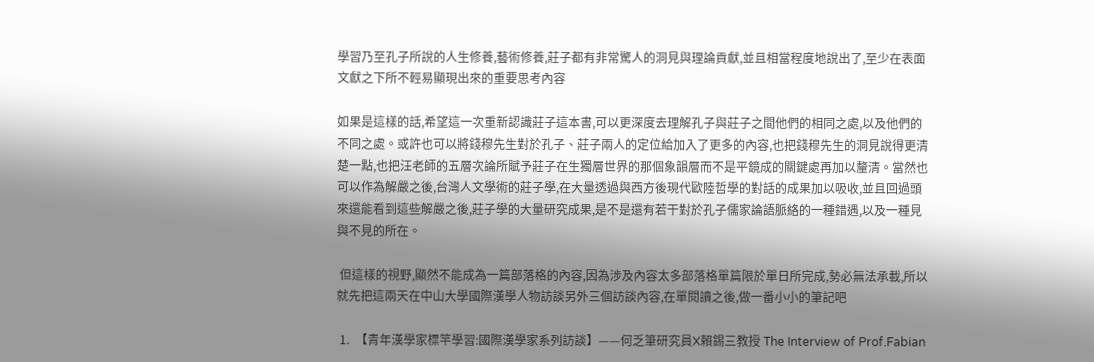學習乃至孔子所說的人生修養,藝術修養,莊子都有非常驚人的洞見與理論貢獻,並且相當程度地說出了,至少在表面文獻之下所不輕易顯現出來的重要思考內容

如果是這樣的話,希望這一次重新認識莊子這本書,可以更深度去理解孔子與莊子之間他們的相同之處,以及他們的不同之處。或許也可以將錢穆先生對於孔子、莊子兩人的定位給加入了更多的內容,也把錢穆先生的洞見說得更清楚一點,也把汪老師的五層次論所賦予莊子在生獨層世界的那個象韻層而不是平鏡成的關鍵處再加以釐清。當然也可以作為解嚴之後,台灣人文學術的莊子學,在大量透過與西方後現代歐陸哲學的對話的成果加以吸收,並且回過頭來還能看到這些解嚴之後,莊子學的大量研究成果,是不是還有若干對於孔子儒家論語脈絡的一種錯遇,以及一種見與不見的所在。

 但這樣的視野,顯然不能成為一篇部落格的內容,因為涉及內容太多部落格單篇限於單日所完成,勢必無法承載,所以就先把這兩天在中山大學國際漢學人物訪談另外三個訪談內容,在單閱讀之後,做一番小小的筆記吧

 1.  【青年漢學家標竿學習:國際漢學家系列訪談】——何乏筆研究員X賴錫三教授 The Interview of Prof.Fabian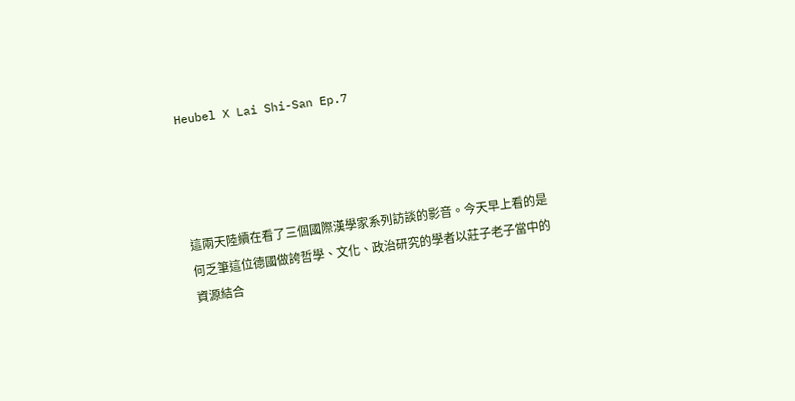Heubel X Lai Shi-San Ep.7




這兩天陸續在看了三個國際漢學家系列訪談的影音。今天早上看的是何乏筆這位德國做誇哲學、文化、政治研究的學者以莊子老子當中的資源結合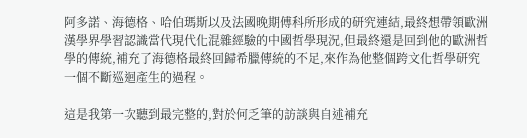阿多諾、海德格、哈伯瑪斯以及法國晚期傅科所形成的研究連結,最終想帶領歐洲漢學界學習認識當代現代化混雜經驗的中國哲學現況,但最終還是回到他的歐洲哲學的傳統,補充了海德格最終回歸希臘傳統的不足,來作為他整個跨文化哲學研究一個不斷巡迴產生的過程。

這是我第一次聽到最完整的,對於何乏筆的訪談與自述補充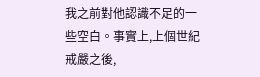我之前對他認識不足的一些空白。事實上,上個世紀戒嚴之後,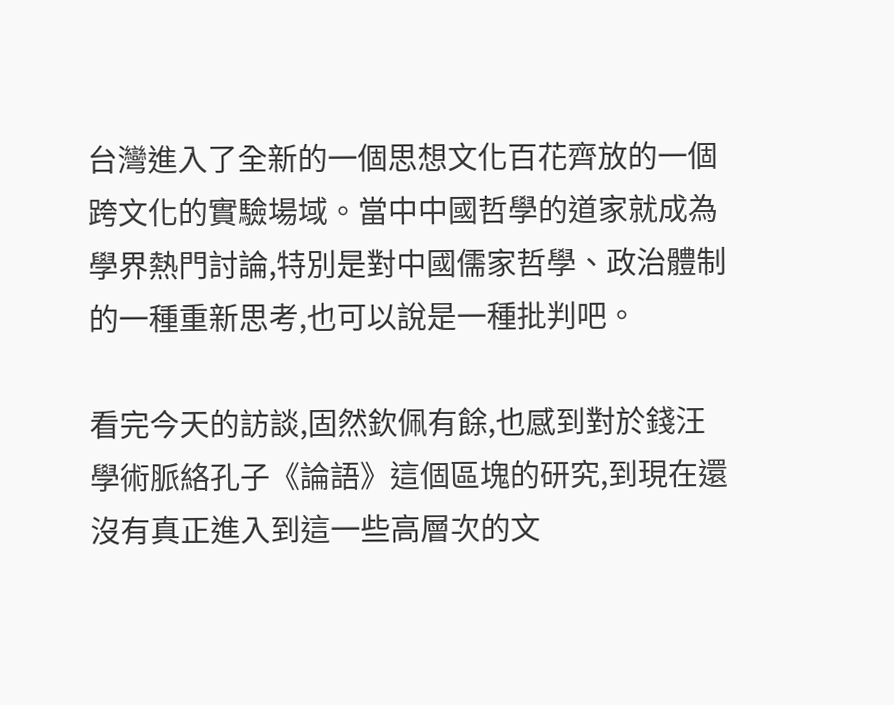台灣進入了全新的一個思想文化百花齊放的一個跨文化的實驗場域。當中中國哲學的道家就成為學界熱門討論,特別是對中國儒家哲學、政治體制的一種重新思考,也可以說是一種批判吧。

看完今天的訪談,固然欽佩有餘,也感到對於錢汪學術脈絡孔子《論語》這個區塊的研究,到現在還沒有真正進入到這一些高層次的文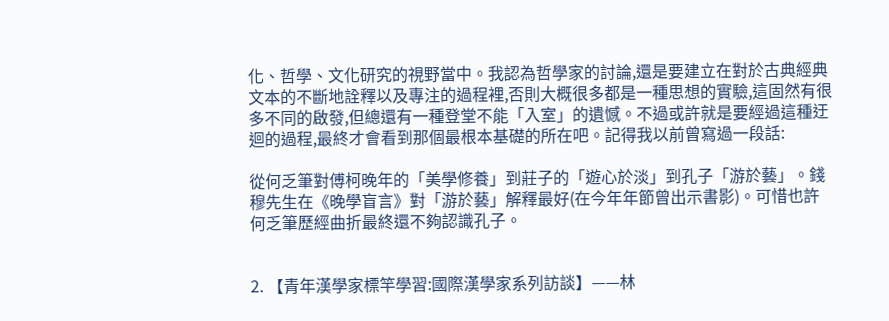化、哲學、文化研究的視野當中。我認為哲學家的討論,還是要建立在對於古典經典文本的不斷地詮釋以及專注的過程裡,否則大概很多都是一種思想的實驗,這固然有很多不同的啟發,但總還有一種登堂不能「入室」的遺憾。不過或許就是要經過這種迂迴的過程,最終才會看到那個最根本基礎的所在吧。記得我以前曾寫過一段話:

從何乏筆對傅柯晚年的「美學修養」到莊子的「遊心於淡」到孔子「游於藝」。錢穆先生在《晚學盲言》對「游於藝」解釋最好(在今年年節曾出示書影)。可惜也許何乏筆歷經曲折最終還不夠認識孔子。


2. 【青年漢學家標竿學習:國際漢學家系列訪談】——林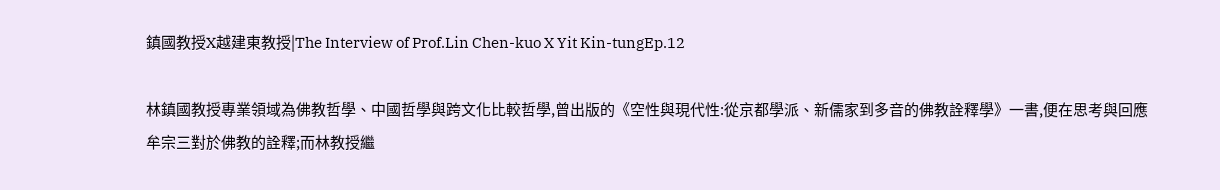鎮國教授X越建東教授|The Interview of Prof.Lin Chen-kuo X Yit Kin-tungEp.12

林鎮國教授專業領域為佛教哲學、中國哲學與跨文化比較哲學,曾出版的《空性與現代性:從京都學派、新儒家到多音的佛教詮釋學》一書,便在思考與回應牟宗三對於佛教的詮釋;而林教授繼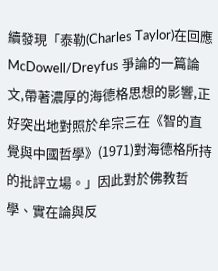續發現「泰勒(Charles Taylor)在回應 McDowell/Dreyfus 爭論的一篇論文,帶著濃厚的海德格思想的影響,正好突出地對照於牟宗三在《智的直覺與中國哲學》(1971)對海德格所持的批評立場。」因此對於佛教哲學、實在論與反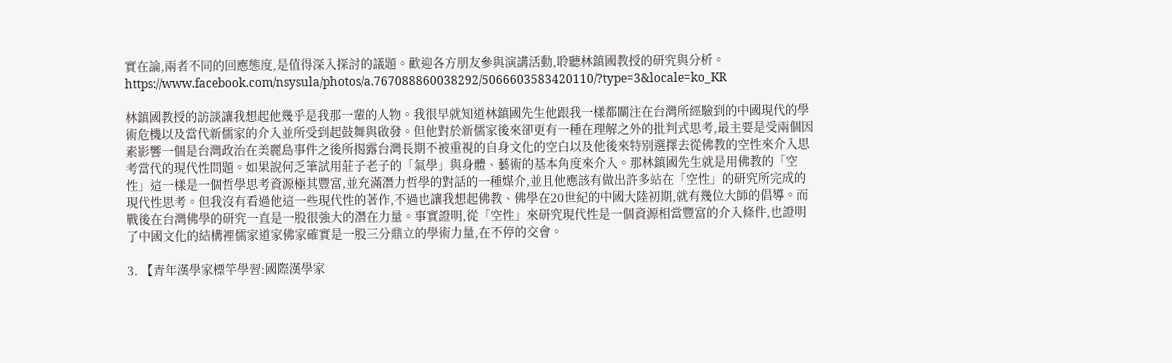實在論,兩者不同的回應態度,是值得深入探討的議題。歡迎各方朋友參與演講活動,聆聽林鎮國教授的研究與分析。https://www.facebook.com/nsysula/photos/a.767088860038292/5066603583420110/?type=3&locale=ko_KR

林鎮國教授的訪談讓我想起他幾乎是我那一輩的人物。我很早就知道林鎮國先生他跟我一樣都關注在台灣所經驗到的中國現代的學術危機以及當代新儒家的介入並所受到起鼓舞與啟發。但他對於新儒家後來卻更有一種在理解之外的批判式思考,最主要是受兩個因素影響一個是台灣政治在美麗島事件之後所揭露台灣長期不被重視的自身文化的空白以及他後來特別選擇去從佛教的空性來介入思考當代的現代性問題。如果說何乏筆試用莊子老子的「氣學」與身體、藝術的基本角度來介入。那林鎮國先生就是用佛教的「空性」這一樣是一個哲學思考資源極其豐富,並充滿潛力哲學的對話的一種媒介,並且他應該有做出許多站在「空性」的研究所完成的現代性思考。但我沒有看過他這一些現代性的著作,不過也讓我想起佛教、佛學在20世紀的中國大陸初期,就有幾位大師的倡導。而戰後在台灣佛學的研究一直是一股很強大的潛在力量。事實證明,從「空性」來研究現代性是一個資源相當豐富的介入條件,也證明了中國文化的結構裡儒家道家佛家確實是一股三分鼎立的學術力量,在不停的交會。

3. 【青年漢學家標竿學習:國際漢學家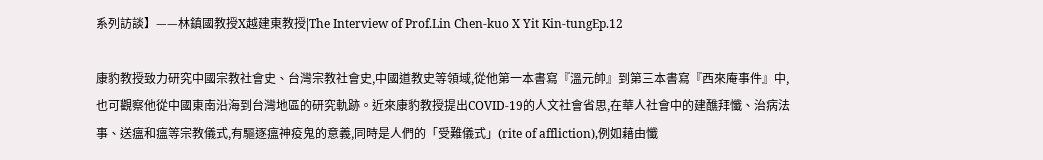系列訪談】——林鎮國教授X越建東教授|The Interview of Prof.Lin Chen-kuo X Yit Kin-tungEp.12

康豹教授致力研究中國宗教社會史、台灣宗教社會史,中國道教史等領域,從他第一本書寫『溫元帥』到第三本書寫『西來庵事件』中,也可觀察他從中國東南沿海到台灣地區的研究軌跡。近來康豹教授提出COVID-19的人文社會省思,在華人社會中的建醮拜懺、治病法事、送瘟和瘟等宗教儀式,有驅逐瘟神疫鬼的意義,同時是人們的「受難儀式」(rite of affliction),例如藉由懺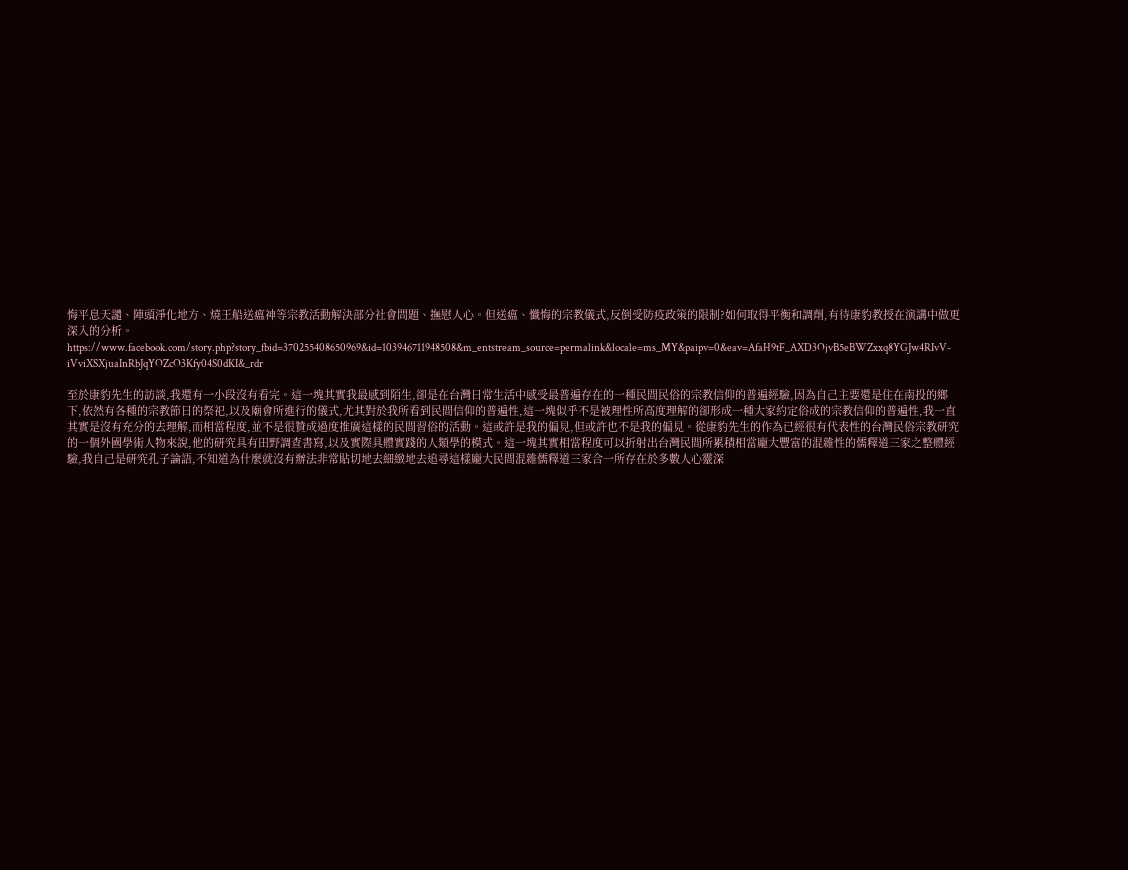悔平息天譴、陣頭淨化地方、燒王船送瘟神等宗教活動解決部分社會問題、撫慰人心。但送瘟、懺悔的宗教儀式,反倒受防疫政策的限制?如何取得平衡和調劑,有待康豹教授在演講中做更深入的分析。https://www.facebook.com/story.php?story_fbid=370255408650969&id=103946711948508&m_entstream_source=permalink&locale=ms_MY&paipv=0&eav=AfaH9tF_AXD3OjvB5eBWZxxq8YGJw4RIvV-iVviXSXjuaInRbJqYOZcO3Kfy04S0dKI&_rdr

至於康豹先生的訪談,我還有一小段沒有看完。這一塊其實我最感到陌生,卻是在台灣日常生活中感受最普遍存在的一種民間民俗的宗教信仰的普遍經驗,因為自己主要還是住在南投的鄉下,依然有各種的宗教節日的祭祀,以及廟會所進行的儀式,尤其對於我所看到民間信仰的普遍性,這一塊似乎不是被理性所高度理解的卻形成一種大家約定俗成的宗教信仰的普遍性,我一直其實是沒有充分的去理解,而相當程度,並不是很贊成過度推廣這樣的民間習俗的活動。這或許是我的偏見,但或許也不是我的偏見。從康豹先生的作為已經很有代表性的台灣民俗宗教研究的一個外國學術人物來說,他的研究具有田野調查書寫,以及實際具體實踐的人類學的模式。這一塊其實相當程度可以折射出台灣民間所累積相當龐大豐富的混雜性的儒釋道三家之整體經驗,我自己是研究孔子論語,不知道為什麼就沒有辦法非常貼切地去細緻地去追尋這樣龐大民間混雜儒釋道三家合一所存在於多數人心靈深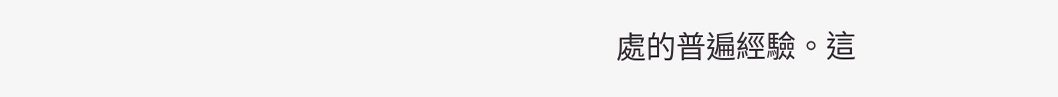處的普遍經驗。這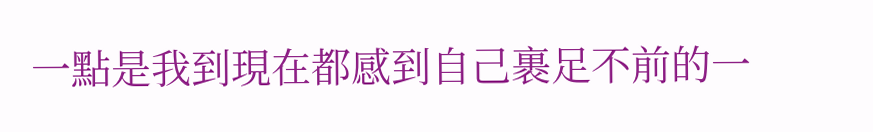一點是我到現在都感到自己裹足不前的一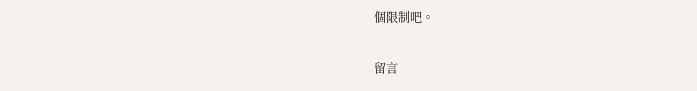個限制吧。

留言